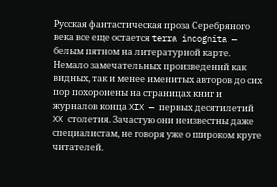Русская фантастическая проза Серебряного века все еще остается terra incognita — белым пятном на литературной карте. Немало замечательных произведений как видных, так и менее именитых авторов до сих пор похоронены на страницах книг и журналов конца XIX — первых десятилетий XX столетия. Зачастую они неизвестны даже специалистам, не говоря уже о широком круге читателей.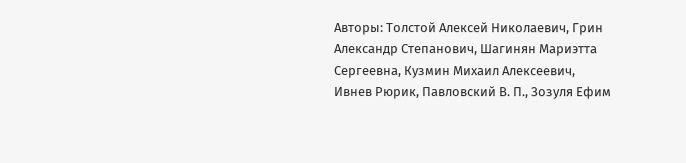Авторы: Толстой Алексей Николаевич, Грин Александр Степанович, Шагинян Мариэтта Сергеевна, Кузмин Михаил Алексеевич, Ивнев Рюрик, Павловский В. П., Зозуля Ефим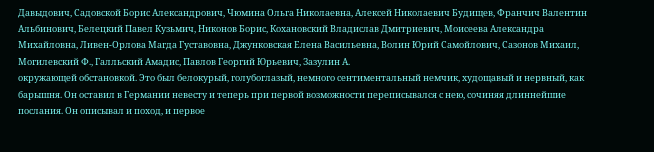Давыдович, Садовской Борис Александрович, Чюмина Ольга Николаевна, Алексей Николаевич Будищев, Франчич Валентин Альбинович, Белецкий Павел Кузьмич, Никонов Борис, Кохановский Владислав Дмитриевич, Моисеева Александра Михайловна, Ливен-Орлова Магда Густавовна, Джунковская Елена Васильевна, Волин Юрий Самойлович, Сазонов Михаил, Могилевский Ф., Галльский Амадис, Павлов Георгий Юрьевич, Зазулин А.
окружающей обстановкой. Это был белокурый, голубоглазый, немного сентиментальный немчик, худощавый и нервный, как барышня. Он оставил в Германии невесту и теперь при первой возможности переписывался с нею, сочиняя длиннейшие послания. Он описывал и поход, и первое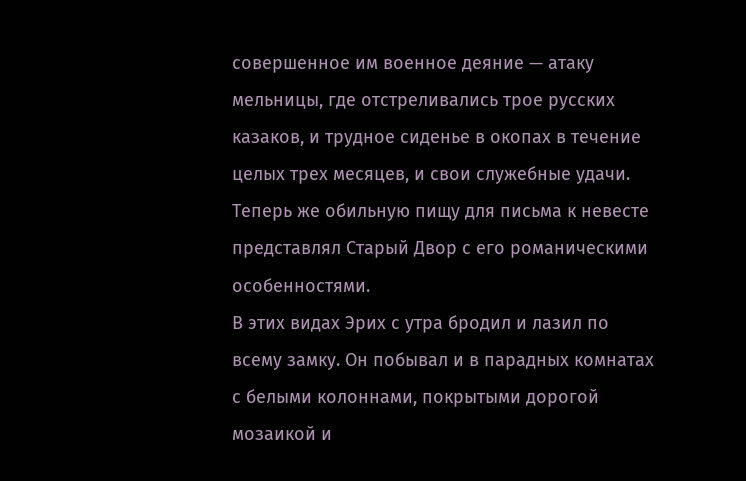совершенное им военное деяние — атаку мельницы, где отстреливались трое русских казаков, и трудное сиденье в окопах в течение целых трех месяцев, и свои служебные удачи. Теперь же обильную пищу для письма к невесте представлял Старый Двор с его романическими особенностями.
В этих видах Эрих с утра бродил и лазил по всему замку. Он побывал и в парадных комнатах с белыми колоннами, покрытыми дорогой мозаикой и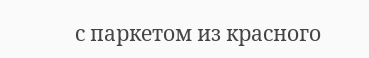с паркетом из красного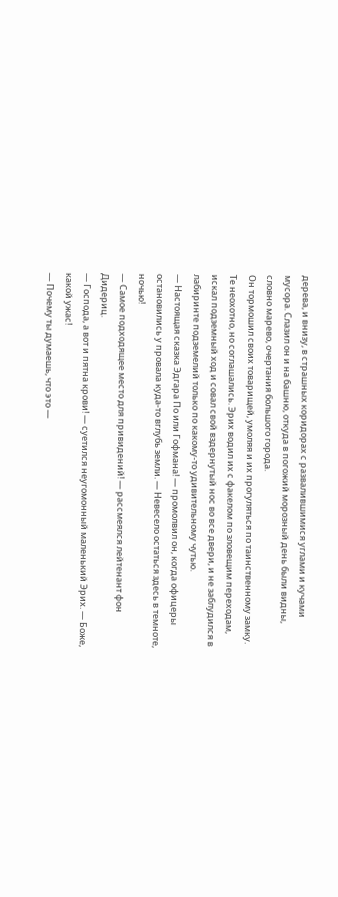дерева, и внизу, в страшных коридорах с развалившимися углами и кучами мусора. Слазил он и на башню, откуда в погожий морозный день были видны, словно марево, очертания большого города.
Он тормошил своих товарищей, умоляя и их прогуляться по таинственному замку. Те неохотно, но соглашались. Эрих водил их с факелом по зловещим переходам, искал подземный ход и совал свой вздернутый нос во все двери, и не заблудился в лабиринте подземелий только по какому-то удивительному чутью.
— Настоящая сказка Эдгара По или Гофмана! — промолвил он, когда офицеры остановились у провала куда-то вглубь земли. — Невесело остаться здесь в темноте, ночью!
— Самое подходящее место для привидений! — рассмеялся лейтенант фон Дидериц.
— Господа, а вот и пятна крови! — суетился неугомонный маленький Эрих. — Боже, какой ужас!
— Почему ты думаешь, что это —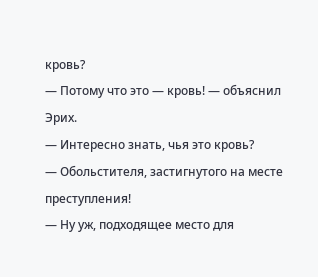кровь?
— Потому что это — кровь! — объяснил Эрих.
— Интересно знать, чья это кровь?
— Обольстителя, застигнутого на месте преступления!
— Ну уж, подходящее место для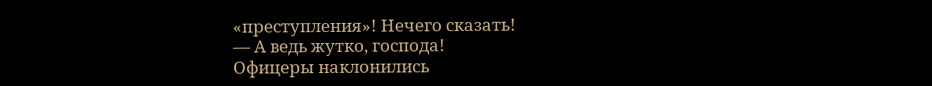«преступления»! Нечего сказать!
— А ведь жутко, господа!
Офицеры наклонились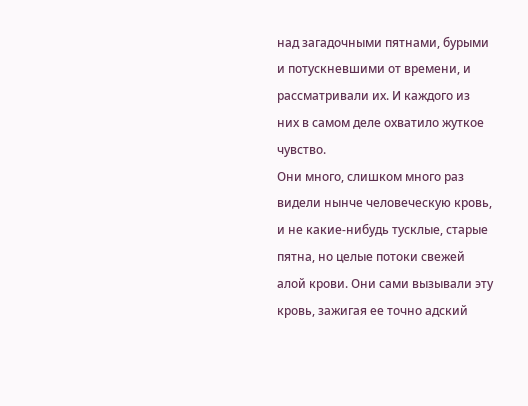над загадочными пятнами, бурыми и потускневшими от времени, и рассматривали их. И каждого из них в самом деле охватило жуткое чувство.
Они много, слишком много раз видели нынче человеческую кровь, и не какие-нибудь тусклые, старые пятна, но целые потоки свежей алой крови. Они сами вызывали эту кровь, зажигая ее точно адский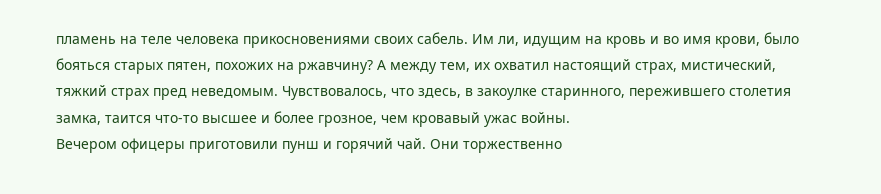пламень на теле человека прикосновениями своих сабель. Им ли, идущим на кровь и во имя крови, было бояться старых пятен, похожих на ржавчину? А между тем, их охватил настоящий страх, мистический, тяжкий страх пред неведомым. Чувствовалось, что здесь, в закоулке старинного, пережившего столетия замка, таится что-то высшее и более грозное, чем кровавый ужас войны.
Вечером офицеры приготовили пунш и горячий чай. Они торжественно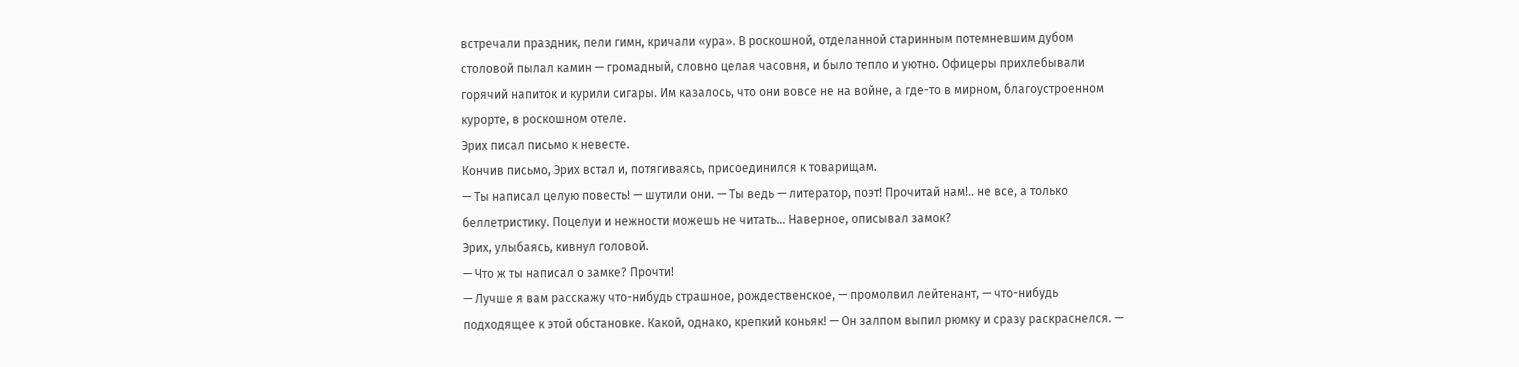встречали праздник, пели гимн, кричали «ура». В роскошной, отделанной старинным потемневшим дубом столовой пылал камин — громадный, словно целая часовня, и было тепло и уютно. Офицеры прихлебывали горячий напиток и курили сигары. Им казалось, что они вовсе не на войне, а где-то в мирном, благоустроенном курорте, в роскошном отеле.
Эрих писал письмо к невесте.
Кончив письмо, Эрих встал и, потягиваясь, присоединился к товарищам.
— Ты написал целую повесть! — шутили они. — Ты ведь — литератор, поэт! Прочитай нам!.. не все, а только беллетристику. Поцелуи и нежности можешь не читать… Наверное, описывал замок?
Эрих, улыбаясь, кивнул головой.
— Что ж ты написал о замке? Прочти!
— Лучше я вам расскажу что-нибудь страшное, рождественское, — промолвил лейтенант, — что-нибудь подходящее к этой обстановке. Какой, однако, крепкий коньяк! — Он залпом выпил рюмку и сразу раскраснелся. —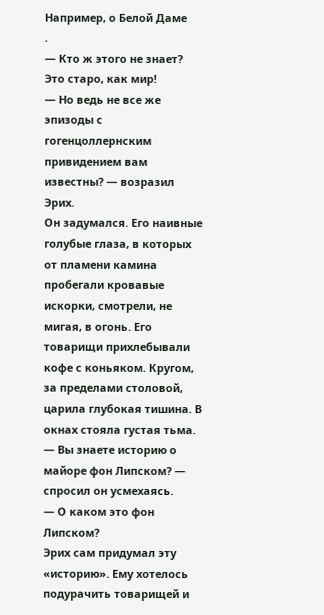Например, о Белой Даме
.
— Кто ж этого не знает? Это старо, как мир!
— Но ведь не все же эпизоды с гогенцоллернским привидением вам известны? — возразил Эрих.
Он задумался. Его наивные голубые глаза, в которых от пламени камина пробегали кровавые искорки, смотрели, не мигая, в огонь. Его товарищи прихлебывали кофе с коньяком. Кругом, за пределами столовой, царила глубокая тишина. В окнах стояла густая тьма.
— Вы знаете историю о майоре фон Липском? — спросил он усмехаясь.
— О каком это фон Липском?
Эрих сам придумал эту «историю». Ему хотелось подурачить товарищей и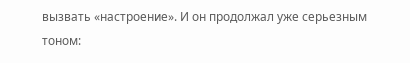вызвать «настроение». И он продолжал уже серьезным тоном: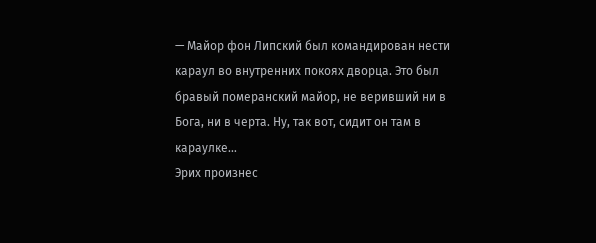— Майор фон Липский был командирован нести караул во внутренних покоях дворца. Это был бравый померанский майор, не веривший ни в Бога, ни в черта. Ну, так вот, сидит он там в караулке…
Эрих произнес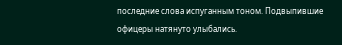последние слова испуганным тоном. Подвыпившие офицеры натянуто улыбались.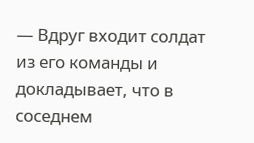— Вдруг входит солдат из его команды и докладывает, что в соседнем